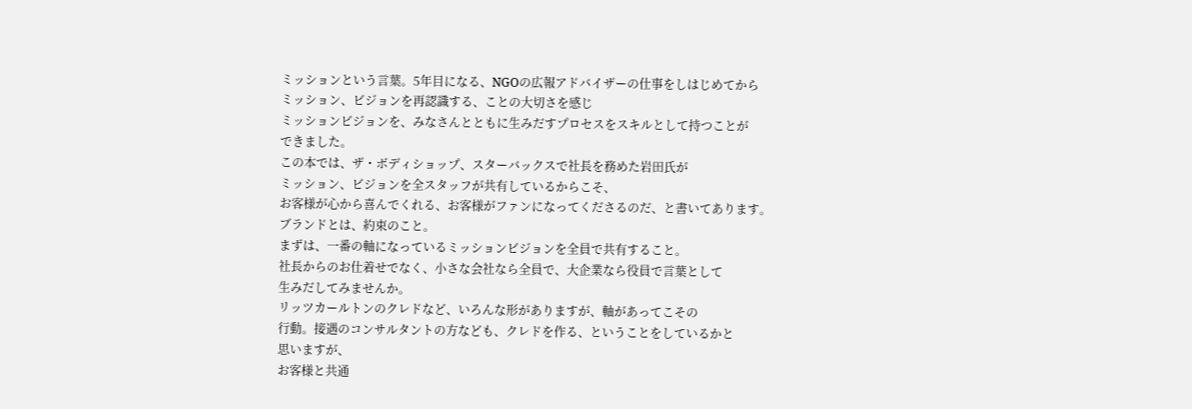ミッションという言葉。5年目になる、NGOの広報アドバイザーの仕事をしはじめてから
ミッション、ビジョンを再認識する、ことの大切さを感じ
ミッションビジョンを、みなさんとともに生みだすプロセスをスキルとして持つことが
できました。
この本では、ザ・ボディショップ、スターバックスで社長を務めた岩田氏が
ミッション、ビジョンを全スタッフが共有しているからこそ、
お客様が心から喜んでくれる、お客様がファンになってくださるのだ、と書いてあります。
ブランドとは、約束のこと。
まずは、一番の軸になっているミッションビジョンを全員で共有すること。
社長からのお仕着せでなく、小さな会社なら全員で、大企業なら役員で言葉として
生みだしてみませんか。
リッツカールトンのクレドなど、いろんな形がありますが、軸があってこその
行動。接遇のコンサルタントの方なども、クレドを作る、ということをしているかと
思いますが、
お客様と共通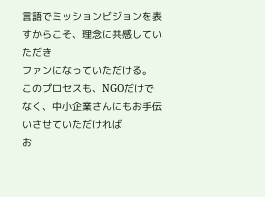言語でミッションビジョンを表すからこそ、理念に共感していただき
ファンになっていただける。
このプロセスも、NGOだけでなく、中小企業さんにもお手伝いさせていただければ
お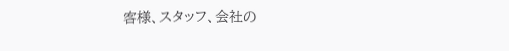客様、スタッフ、会社の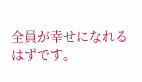全員が幸せになれるはずです。